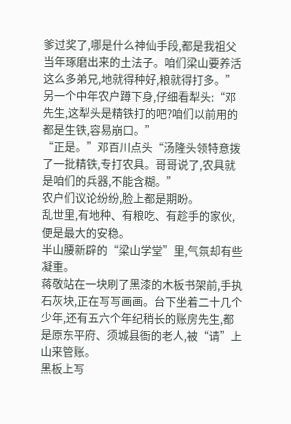爹过奖了,哪是什么神仙手段,都是我祖父当年琢磨出来的土法子。咱们梁山要养活这么多弟兄,地就得种好,粮就得打多。”
另一个中年农户蹲下身,仔细看犁头:“邓先生,这犁头是精铁打的吧?咱们以前用的都是生铁,容易崩口。”
“正是。”邓百川点头“汤隆头领特意拨了一批精铁,专打农具。哥哥说了,农具就是咱们的兵器,不能含糊。”
农户们议论纷纷,脸上都是期盼。
乱世里,有地种、有粮吃、有趁手的家伙,便是最大的安稳。
半山腰新辟的“梁山学堂”里,气氛却有些凝重。
蒋敬站在一块刷了黑漆的木板书架前,手执石灰块,正在写写画画。台下坐着二十几个少年,还有五六个年纪稍长的账房先生,都是原东平府、须城县衙的老人,被“请”上山来管账。
黑板上写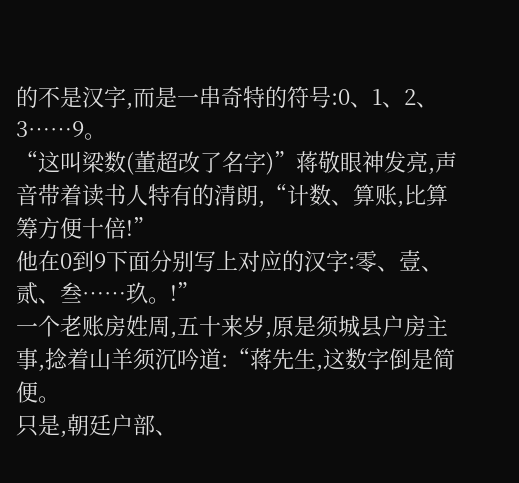的不是汉字,而是一串奇特的符号:0、1、2、3……9。
“这叫梁数(董超改了名字)”蒋敬眼神发亮,声音带着读书人特有的清朗,“计数、算账,比算筹方便十倍!”
他在0到9下面分别写上对应的汉字:零、壹、贰、叁……玖。!”
一个老账房姓周,五十来岁,原是须城县户房主事,捻着山羊须沉吟道:“蒋先生,这数字倒是简便。
只是,朝廷户部、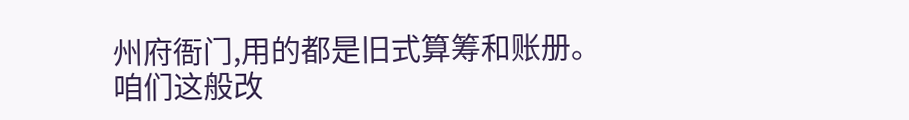州府衙门,用的都是旧式算筹和账册。
咱们这般改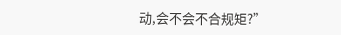动,会不会不合规矩?”